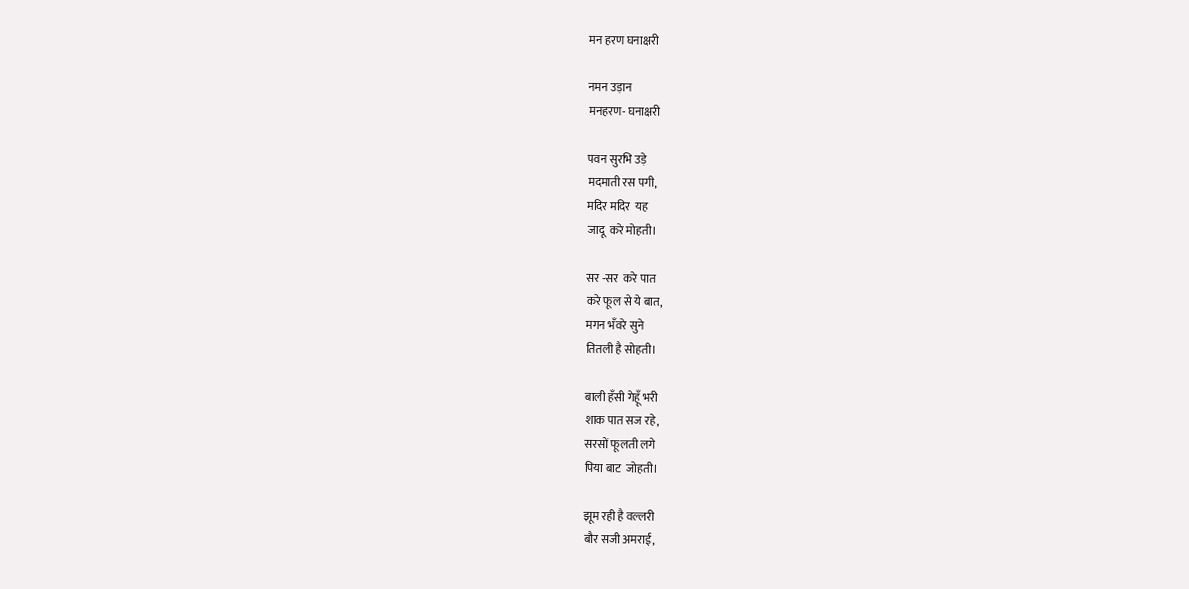मन हरण घनाक्षरी

नमन उड़ान
मनहरण- घनाक्षरी

पवन सुरभि उड़े
मदमाती रस पगी,
मदिर मदिर  यह
जादू  करे मोहती।

सर -सर  करे पात
करे फूल से ये बात,
मगन भँवरे सुने
तितली है सोहती।

बाली हँसी गेहूँ भरी
शाक पात सज रहे,
सरसों फूलती लगे
पिया बाट  जोहती।

झूम रही है वल्लरी
बौर सजी अमराई,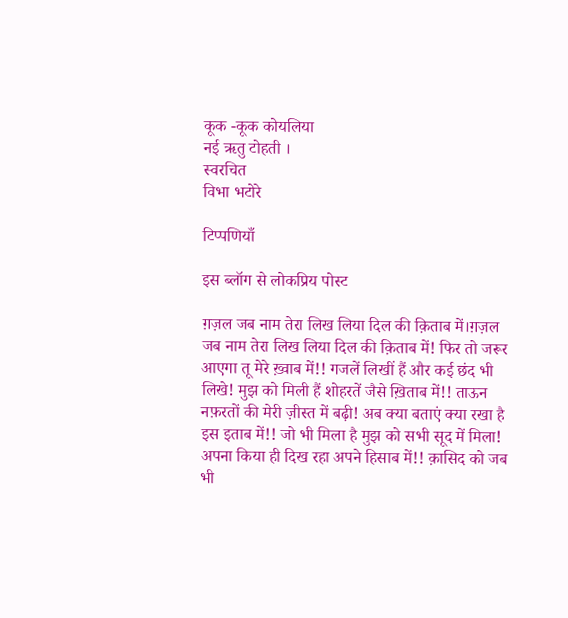कूक -कूक कोयलिया
नई ऋतु टोहती ।
स्वरचित
विभा भटोरे

टिप्पणियाँ

इस ब्लॉग से लोकप्रिय पोस्ट

ग़ज़ल जब नाम तेरा लिख लिया दिल की क़िताब में।ग़ज़ल जब नाम तेरा लिख लिया दिल की क़िताब में! फिर तो जरूर आएगा तू मेरे ख़्वाब में!! गजलें लिखीं हैं और कई छंद भी लिखे! मुझ को मिली हैं शोहरतें जैसे ख़िताब में!! ताऊन नफ़रतों की मेरी ज़ीस्त में बढ़ी! अब क्या बताएं क्या रखा है इस इताब में!! जो भी मिला है मुझ को सभी सूद में मिला! अपना किया ही दिख रहा अपने हिसाब में!! क़ासिद को जब भी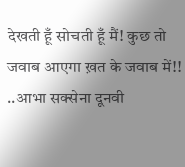देखती हूँ सोचती हूँ मैं! कुछ तो जवाब आएगा ख़त के जवाब में!! ..आभा सक्सेना दूनवी